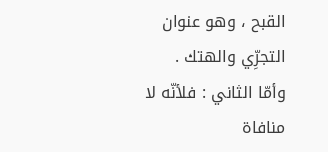القبح ، وهو عنوان التجرِّي والهتك .
وأمّا الثاني : فلأنّه لا منافاة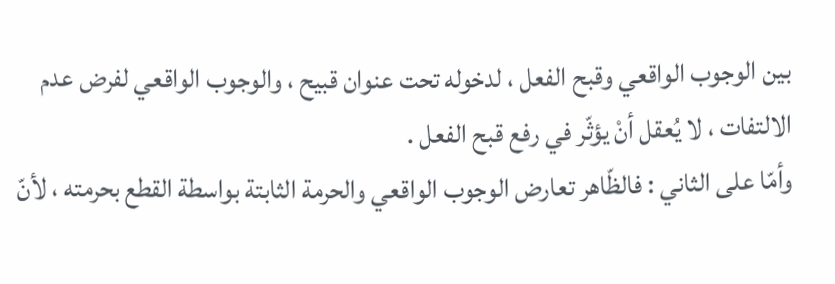بين الوجوب الواقعي وقبح الفعل ، لدخوله تحت عنوان قبيح ، والوجوب الواقعي لفرض عدم الالتفات ، لا يُعقل أنْ يؤثّر في رفع قبح الفعل .
وأمّا على الثاني : فالظّاهر تعارض الوجوب الواقعي والحرمة الثابتة بواسطة القطع بحرمته ، لأنّ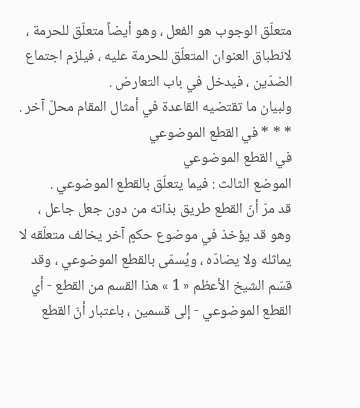متعلّق الوجوب هو الفعل ، وهو أيضاً متعلّق للحرمة ، لانطباق العنوان المتعلّق للحرمة عليه ، فيلزم اجتماع الضدّين ، فيدخل في باب التعارض .
ولبيان ما تقتضيه القاعدة في أمثال المقام محلّ آخر .
* * * في القطع الموضوعي
في القطع الموضوعي
الموضع الثالث : فيما يتعلّق بالقطع الموضوعي .
قد مرّ أنّ القطع طريق بذاته من دون جعل جاعل ، وهو قد يؤخذ في موضوع حكمٍ آخر يخالف متعلّقه لا يماثله ولا يضادّه ، ويُسمّى بالقطع الموضوعي ، وقد قسّم الشيخ الأعظم « 1 » هذا القسم من القطع - أي القطع الموضوعي - إلى قسمين ، باعتبار أنّ القطع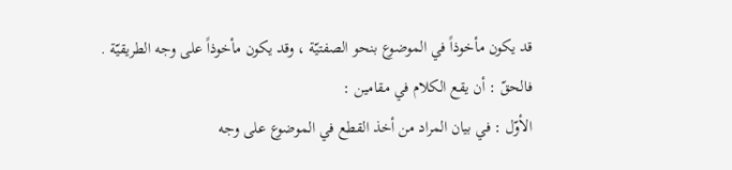قد يكون مأخوذاً في الموضوع بنحو الصفتيّة ، وقد يكون مأخوذاً على وجه الطريقيّة .
فالحقّ : أن يقع الكلام في مقامين :
الأوّل : في بيان المراد من أخذ القطع في الموضوع على وجه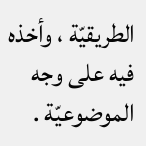الطريقيّة ، وأخذه فيه على وجه الموضوعيّة .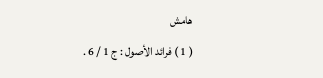هامش
( 1 ) فرائد الأصول : ج 1 / 6 .